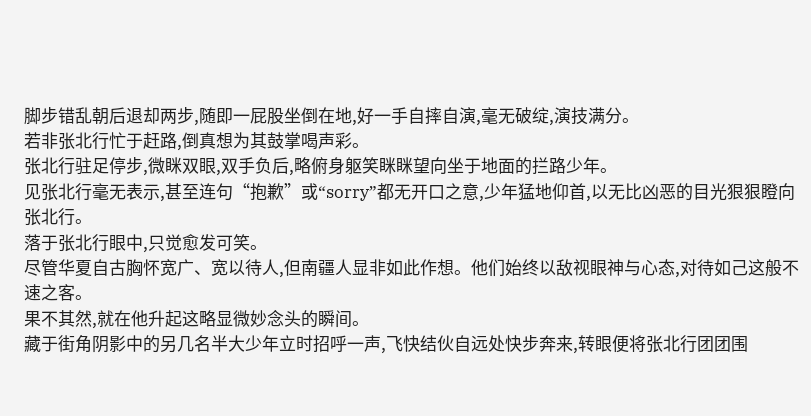脚步错乱朝后退却两步,随即一屁股坐倒在地,好一手自摔自演,毫无破绽,演技满分。
若非张北行忙于赶路,倒真想为其鼓掌喝声彩。
张北行驻足停步,微眯双眼,双手负后,略俯身躯笑眯眯望向坐于地面的拦路少年。
见张北行毫无表示,甚至连句“抱歉”或“sorry”都无开口之意,少年猛地仰首,以无比凶恶的目光狠狠瞪向张北行。
落于张北行眼中,只觉愈发可笑。
尽管华夏自古胸怀宽广、宽以待人,但南疆人显非如此作想。他们始终以敌视眼神与心态,对待如己这般不速之客。
果不其然,就在他升起这略显微妙念头的瞬间。
藏于街角阴影中的另几名半大少年立时招呼一声,飞快结伙自远处快步奔来,转眼便将张北行团团围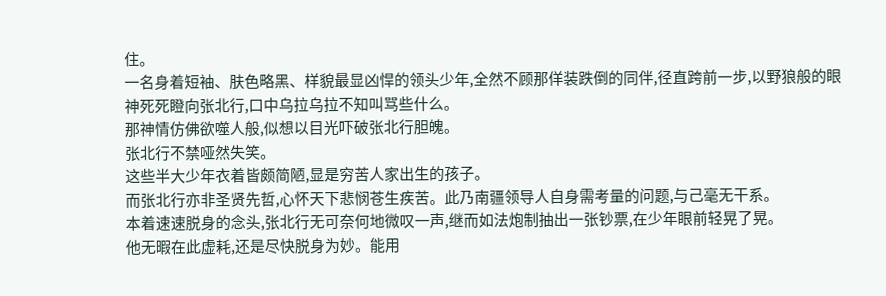住。
一名身着短袖、肤色略黑、样貌最显凶悍的领头少年,全然不顾那佯装跌倒的同伴,径直跨前一步,以野狼般的眼神死死瞪向张北行,口中乌拉乌拉不知叫骂些什么。
那神情仿佛欲噬人般,似想以目光吓破张北行胆魄。
张北行不禁哑然失笑。
这些半大少年衣着皆颇简陋,显是穷苦人家出生的孩子。
而张北行亦非圣贤先哲,心怀天下悲悯苍生疾苦。此乃南疆领导人自身需考量的问题,与己毫无干系。
本着速速脱身的念头,张北行无可奈何地微叹一声,继而如法炮制抽出一张钞票,在少年眼前轻晃了晃。
他无暇在此虚耗,还是尽快脱身为妙。能用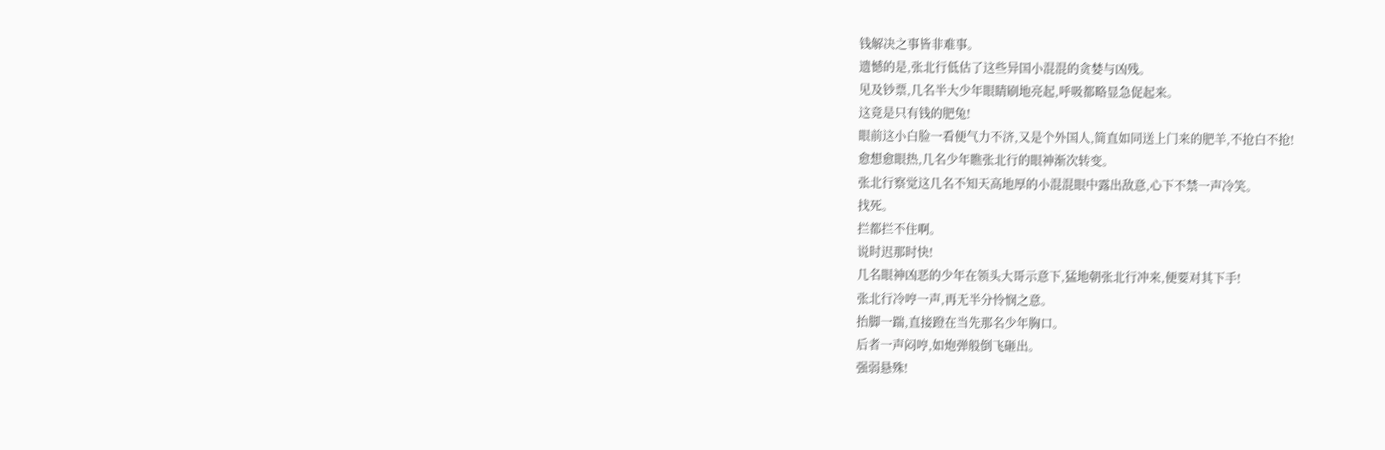钱解决之事皆非难事。
遗憾的是,张北行低估了这些异国小混混的贪婪与凶残。
见及钞票,几名半大少年眼睛刷地亮起,呼吸都略显急促起来。
这竟是只有钱的肥兔!
眼前这小白脸一看便气力不济,又是个外国人,简直如同送上门来的肥羊,不抢白不抢!
愈想愈眼热,几名少年瞧张北行的眼神渐次转变。
张北行察觉这几名不知天高地厚的小混混眼中露出敌意,心下不禁一声冷笑。
找死。
拦都拦不住啊。
说时迟那时快!
几名眼神凶恶的少年在领头大哥示意下,猛地朝张北行冲来,便要对其下手!
张北行冷哼一声,再无半分怜悯之意。
抬脚一踹,直接蹬在当先那名少年胸口。
后者一声闷哼,如炮弹般倒飞砸出。
强弱悬殊!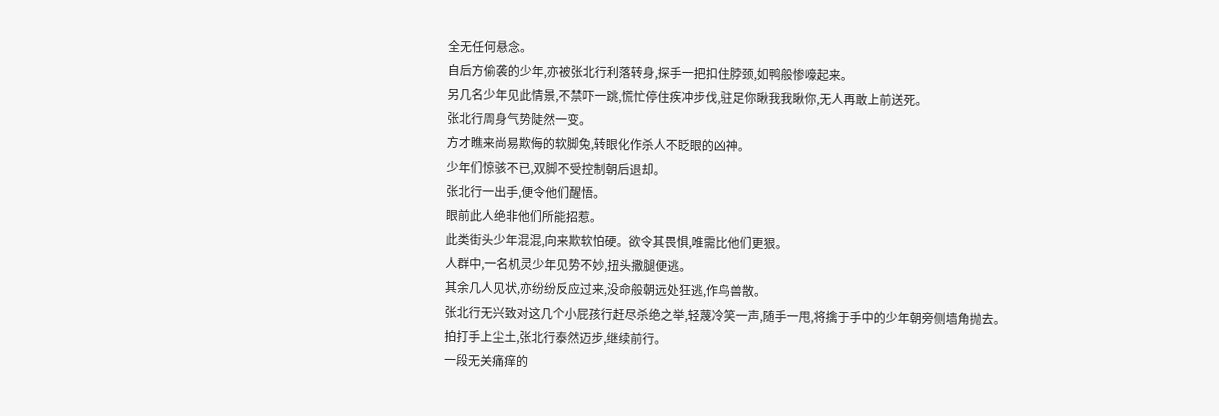全无任何悬念。
自后方偷袭的少年,亦被张北行利落转身,探手一把扣住脖颈,如鸭般惨嚎起来。
另几名少年见此情景,不禁吓一跳,慌忙停住疾冲步伐,驻足你瞅我我瞅你,无人再敢上前送死。
张北行周身气势陡然一变。
方才瞧来尚易欺侮的软脚兔,转眼化作杀人不眨眼的凶神。
少年们惊骇不已,双脚不受控制朝后退却。
张北行一出手,便令他们醒悟。
眼前此人绝非他们所能招惹。
此类街头少年混混,向来欺软怕硬。欲令其畏惧,唯需比他们更狠。
人群中,一名机灵少年见势不妙,扭头撒腿便逃。
其余几人见状,亦纷纷反应过来,没命般朝远处狂逃,作鸟兽散。
张北行无兴致对这几个小屁孩行赶尽杀绝之举,轻蔑冷笑一声,随手一甩,将擒于手中的少年朝旁侧墙角抛去。
拍打手上尘土,张北行泰然迈步,继续前行。
一段无关痛痒的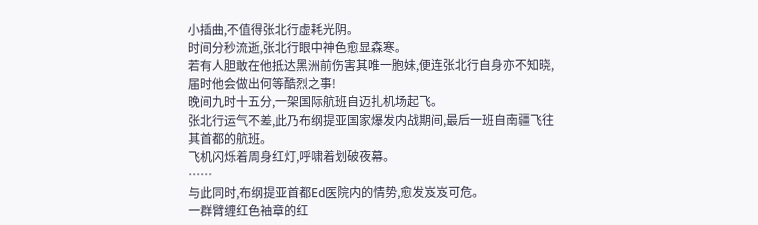小插曲,不值得张北行虚耗光阴。
时间分秒流逝,张北行眼中神色愈显森寒。
若有人胆敢在他抵达黑洲前伤害其唯一胞妹,便连张北行自身亦不知晓,届时他会做出何等酷烈之事!
晚间九时十五分,一架国际航班自迈扎机场起飞。
张北行运气不差,此乃布纲提亚国家爆发内战期间,最后一班自南疆飞往其首都的航班。
飞机闪烁着周身红灯,呼啸着划破夜幕。
……
与此同时,布纲提亚首都Ed医院内的情势,愈发岌岌可危。
一群臂缠红色袖章的红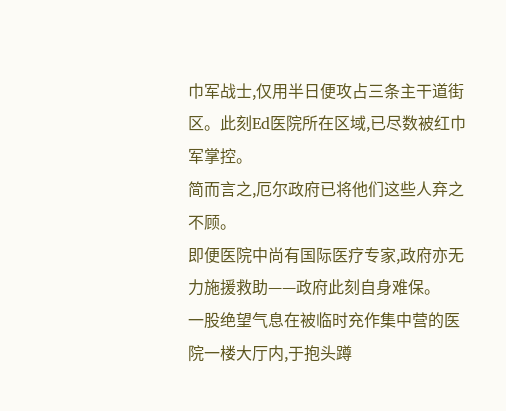巾军战士,仅用半日便攻占三条主干道街区。此刻Ed医院所在区域,已尽数被红巾军掌控。
简而言之,厄尔政府已将他们这些人弃之不顾。
即便医院中尚有国际医疗专家,政府亦无力施援救助——政府此刻自身难保。
一股绝望气息在被临时充作集中营的医院一楼大厅内,于抱头蹲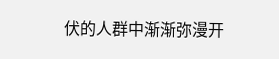伏的人群中渐渐弥漫开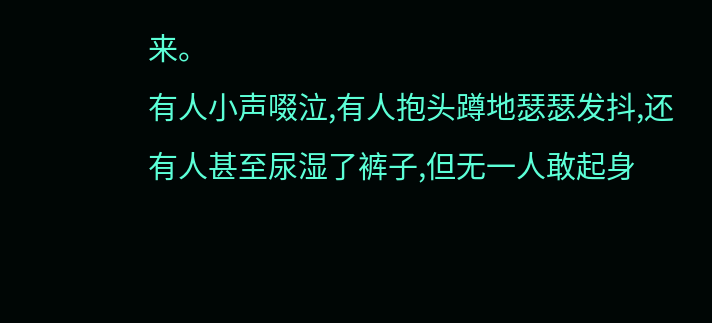来。
有人小声啜泣,有人抱头蹲地瑟瑟发抖,还有人甚至尿湿了裤子,但无一人敢起身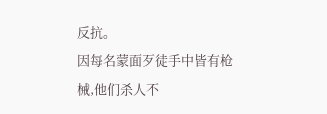反抗。
因每名蒙面歹徒手中皆有枪械,他们杀人不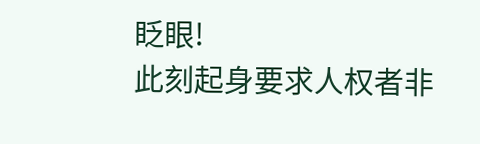眨眼!
此刻起身要求人权者非